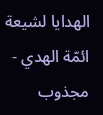الهدايا لشيعة ائمّة الهدي - مجذوب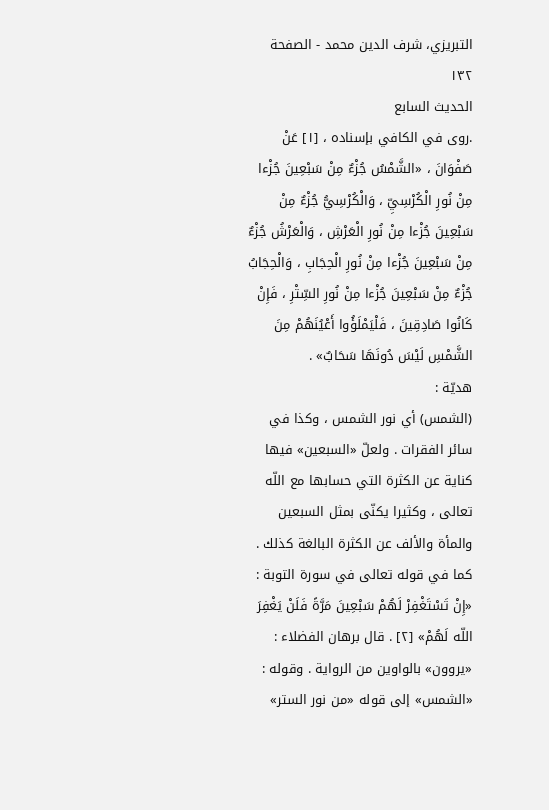التبریزي، شرف الدین محمد - الصفحة ١٣٢
الحديث السابع
.روى في الكافي بإسناده ، [١] عَنْ صَفْوَانَ ، «الشَّمْسُ جُزْءٌ مِنْ سَبْعِينَ جُزْءا مِنْ نُورِ الْكُرْسِيِّ ، وَالْكُرْسِيُّ جُزْءٌ مِنْ سَبْعِينَ جُزْءا مِنْ نُورِ الْعَرْشِ ، وَالْعَرْشُ جُزْءٌ مِنْ سَبْعِينَ جُزْءا مِنْ نُورِ الْحِجَابِ ، وَالْحِجَابُ جُزْءٌ مِنْ سَبْعِينَ جُزْءا مِنْ نُورِ السِّتْرِ ، فَإِنْ كَانُوا صَادِقِينَ ، فَلْيَمْلَؤُوا أَعْيُنَهُمْ مِنَ الشَّمْسِ لَيْسَ دُونَهَا سَحَابٌ» .
هديّة :
(الشمس) أي نور الشمس ، وكذا في سائر الفقرات . ولعلّ «السبعين» فيها كناية عن الكثرة التي حسابها مع اللّه تعالى ، وكثيرا يكنّى بمثل السبعين والمأة والألف عن الكثرة البالغة كذلك . كما في قوله تعالى في سورة التوبة : «إِنْ تَسْتَغْفِرْ لَهُمْ سَبْعِينَ مَرَّةً فَلَنْ يَغْفِرَ اللّه لَهُمْ» [٢] . قال برهان الفضلاء : «يروون» بالواوين من الرواية . وقوله : «الشمس» إلى قوله «من نور الستر»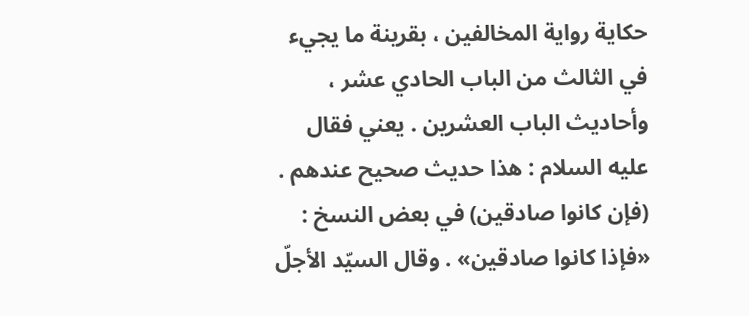حكاية رواية المخالفين ، بقرينة ما يجيء في الثالث من الباب الحادي عشر ، وأحاديث الباب العشرين . يعني فقال عليه السلام : هذا حديث صحيح عندهم . (فإن كانوا صادقين) في بعض النسخ : «فإذا كانوا صادقين» . وقال السيّد الأجلّ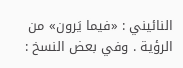النائيني : «فيما يَرون» من الرؤية . وفي بعض النسخ :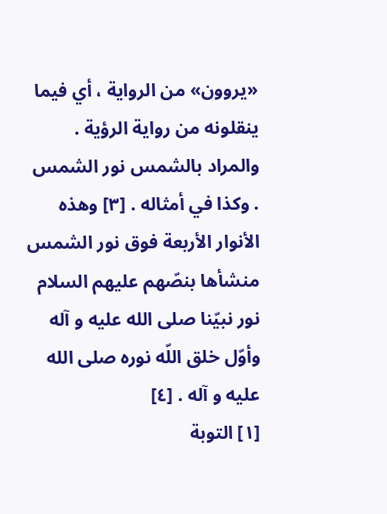«يروون» من الرواية ، أي فيما ينقلونه من رواية الرؤية . والمراد بالشمس نور الشمس . وكذا في أمثاله . [٣] وهذه الأنوار الأربعة فوق نور الشمس منشأها بنصّهم عليهم السلام نور نبيّنا صلى الله عليه و آله وأوّل خلق اللّه نوره صلى الله عليه و آله . [٤]
[١] التوبة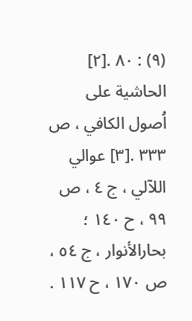(٩) : ٨٠ .[٢] الحاشية على اُصول الكافي ، ص ٣٣٣ .[٣] عوالي اللآلي ، ج ٤ ، ص ٩٩ ، ح ١٤٠ ؛ بحارالأنوار ، ج ٥٤ ، ص ١٧٠ ، ح ١١٧ .